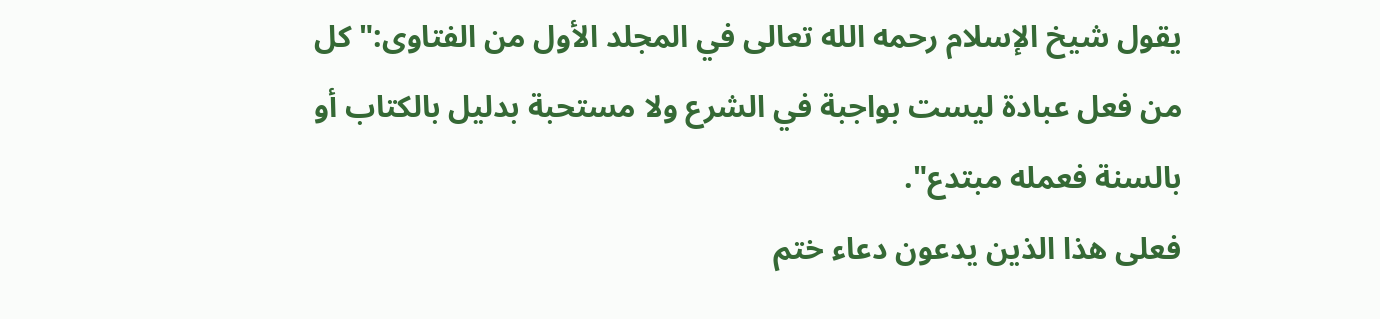يقول شيخ الإسلام رحمه الله تعالى في المجلد الأول من الفتاوى:"كل من فعل عبادة ليست بواجبة في الشرع ولا مستحبة بدليل بالكتاب أو بالسنة فعمله مبتدع".
فعلى هذا الذين يدعون دعاء ختم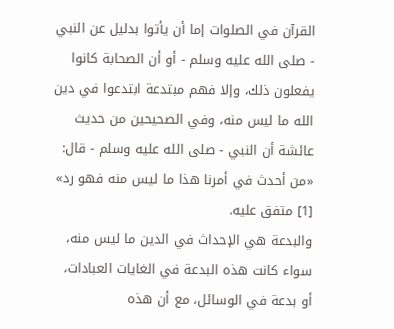القرآن في الصلوات إما أن يأتوا بدليل عن النبي - صلى الله عليه وسلم - أو أن الصحابة كانوا يفعلون ذلك، وإلا فهم مبتدعة ابتدعوا في دين الله ما ليس منه، وفي الصحيحين من حديث عائشة أن النبي - صلى الله عليه وسلم - قال: «من أحدث في أمرنا هذا ما ليس منه فهو رد» [1] متفق عليه.
والبدعة هي الإحداث في الدين ما ليس منه، سواء كانت هذه البدعة في الغايات العبادات، أو بدعة في الوسائل، مع أن هذه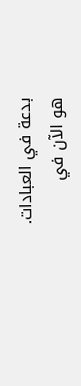بدعة في العبادات.
هو الآن في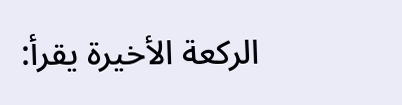الركعة الأخيرة يقرأ: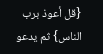{قل أعوذ برب الناس} ثم يدعو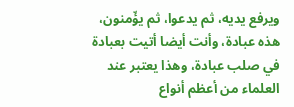ويرفع يديه، ثم يدعوا، ثم يؤّمنون، هذه عبادة، وأنت أيضا أتيت بعبادة في صلب عبادة، وهذا يعتبر عند العلماء من أعظم أنواع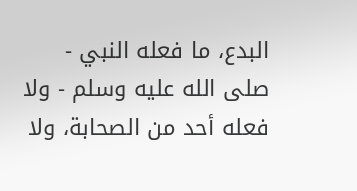البدع، ما فعله النبي - صلى الله عليه وسلم - ولا فعله أحد من الصحابة، ولا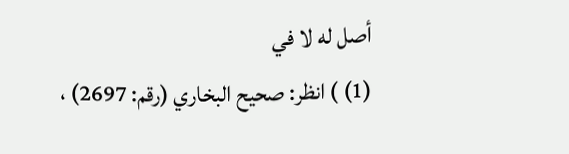أصل له لا في
(1) ) انظر: صحيح البخاري (رقم: 2697) ،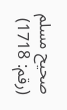صحيح مسلم (رقم: 1718)